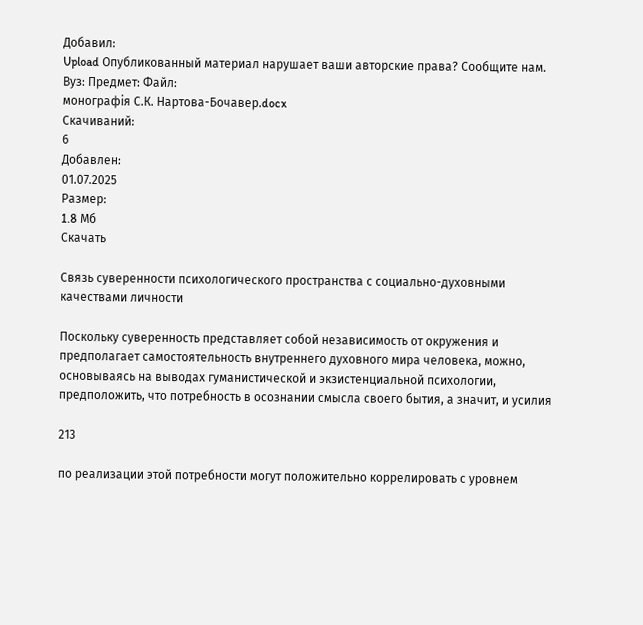Добавил:
Upload Опубликованный материал нарушает ваши авторские права? Сообщите нам.
Вуз: Предмет: Файл:
монографія С.К. Нартова-Бочавер.docx
Скачиваний:
6
Добавлен:
01.07.2025
Размер:
1.8 Mб
Скачать

Связь суверенности психологического пространства с социально-духовными качествами личности

Поскольку суверенность представляет собой независимость от окружения и предполагает самостоятельность внутреннего духовного мира человека, можно, основываясь на выводах гуманистической и экзистенциальной психологии, предположить, что потребность в осознании смысла своего бытия, а значит, и усилия

213

по реализации этой потребности могут положительно коррелировать с уровнем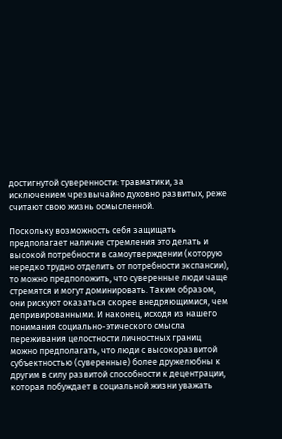достигнутой суверенности: травматики, за исключением чрезвычайно духовно развитых, реже считают свою жизнь осмысленной.

Поскольку возможность себя защищать предполагает наличие стремления это делать и высокой потребности в самоутверждении (которую нередко трудно отделить от потребности экспансии), то можно предположить, что суверенные люди чаще стремятся и могут доминировать. Таким образом, они рискуют оказаться скорее внедряющимися, чем депривированными. И наконец, исходя из нашего понимания социально-этического смысла переживания целостности личностных границ можно предполагать, что люди с высокоразвитой субъектностью (суверенные) более дружелюбны к другим в силу развитой способности к децентрации, которая побуждает в социальной жизни уважать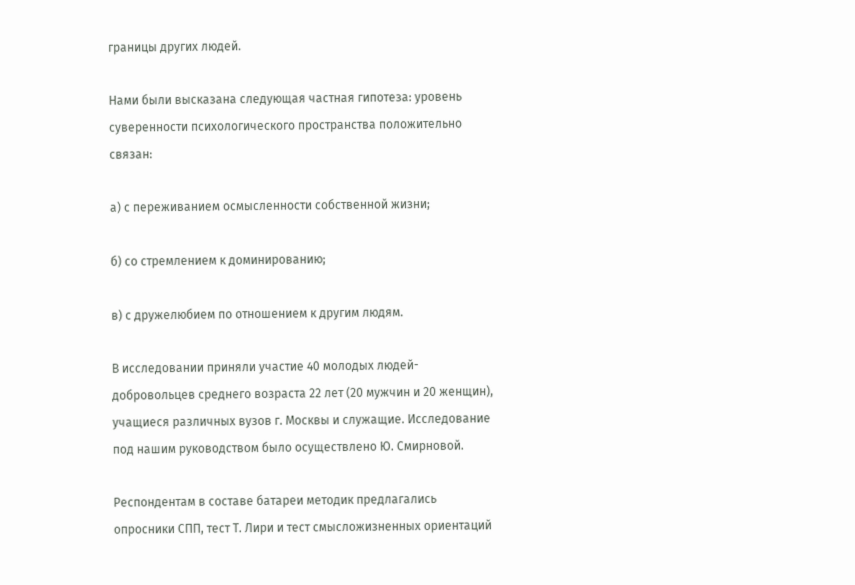границы других людей.

Нами были высказана следующая частная гипотеза: уровень суверенности психологического пространства положительно связан:

а) с переживанием осмысленности собственной жизни;

б) со стремлением к доминированию;

в) с дружелюбием по отношением к другим людям.

В исследовании приняли участие 40 молодых людей-добровольцев среднего возраста 22 лет (20 мужчин и 20 женщин), учащиеся различных вузов г. Москвы и служащие. Исследование под нашим руководством было осуществлено Ю. Смирновой.

Респондентам в составе батареи методик предлагались опросники СПП, тест Т. Лири и тест смысложизненных ориентаций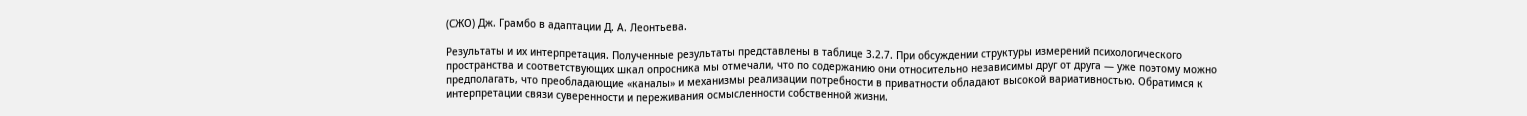(СЖО) Дж. Грамбо в адаптации Д. А. Леонтьева.

Результаты и их интерпретация. Полученные результаты представлены в таблице 3.2.7. При обсуждении структуры измерений психологического пространства и соответствующих шкал опросника мы отмечали, что по содержанию они относительно независимы друг от друга — уже поэтому можно предполагать, что преобладающие «каналы» и механизмы реализации потребности в приватности обладают высокой вариативностью. Обратимся к интерпретации связи суверенности и переживания осмысленности собственной жизни.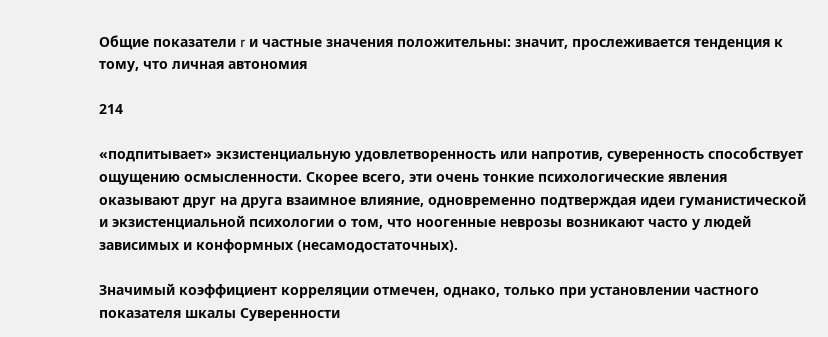Общие показатели r и частные значения положительны: значит, прослеживается тенденция к тому, что личная автономия

214

«подпитывает» экзистенциальную удовлетворенность или напротив, суверенность способствует ощущению осмысленности. Скорее всего, эти очень тонкие психологические явления оказывают друг на друга взаимное влияние, одновременно подтверждая идеи гуманистической и экзистенциальной психологии о том, что ноогенные неврозы возникают часто у людей зависимых и конформных (несамодостаточных).

Значимый коэффициент корреляции отмечен, однако, только при установлении частного показателя шкалы Суверенности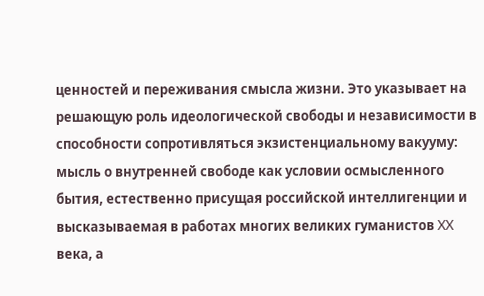ценностей и переживания смысла жизни. Это указывает на решающую роль идеологической свободы и независимости в способности сопротивляться экзистенциальному вакууму: мысль о внутренней свободе как условии осмысленного бытия, естественно присущая российской интеллигенции и высказываемая в работах многих великих гуманистов XX века, а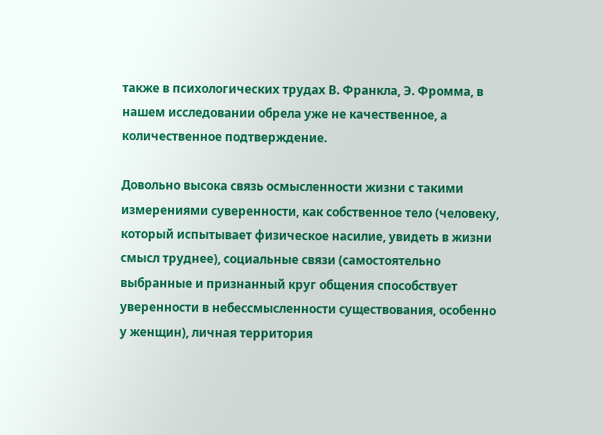также в психологических трудах В. Франкла, Э. Фромма, в нашем исследовании обрела уже не качественное, а количественное подтверждение.

Довольно высока связь осмысленности жизни с такими измерениями суверенности, как собственное тело (человеку, который испытывает физическое насилие, увидеть в жизни смысл труднее), социальные связи (самостоятельно выбранные и признанный круг общения способствует уверенности в небессмысленности существования, особенно у женщин), личная территория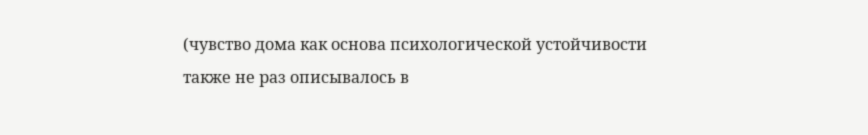(чувство дома как основа психологической устойчивости также не раз описывалось в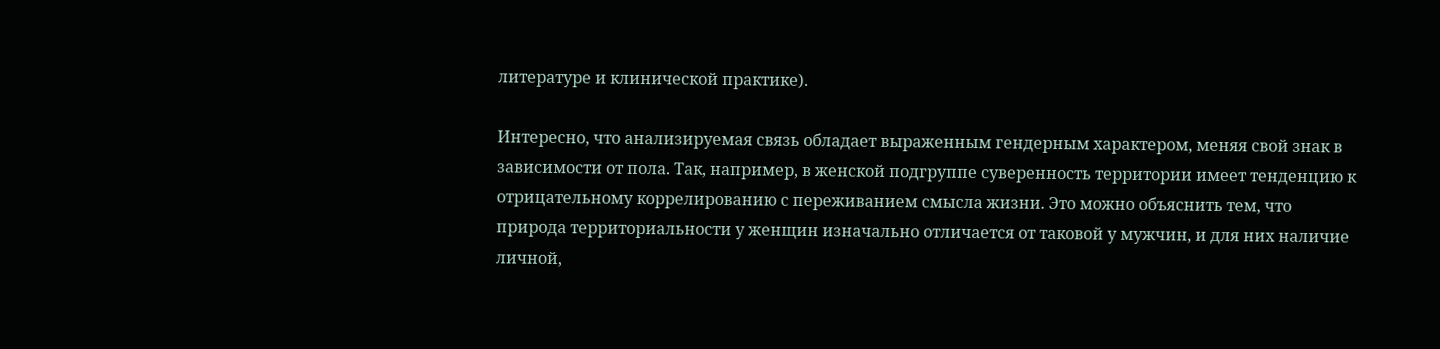литературе и клинической практике).

Интересно, что анализируемая связь обладает выраженным гендерным характером, меняя свой знак в зависимости от пола. Так, например, в женской подгруппе суверенность территории имеет тенденцию к отрицательному коррелированию с переживанием смысла жизни. Это можно объяснить тем, что природа территориальности у женщин изначально отличается от таковой у мужчин, и для них наличие личной,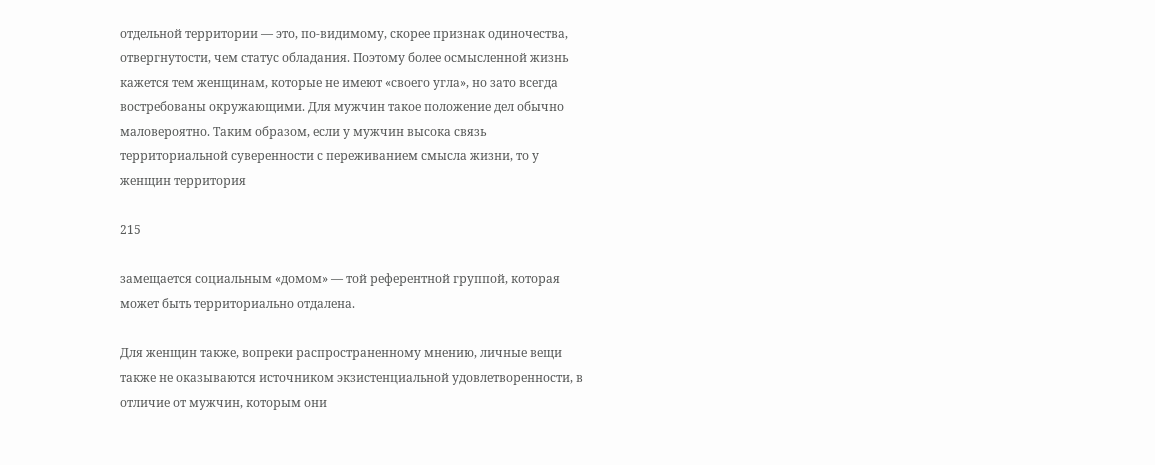отдельной территории — это, по-видимому, скорее признак одиночества, отвергнутости, чем статус обладания. Поэтому более осмысленной жизнь кажется тем женщинам, которые не имеют «своего угла», но зато всегда востребованы окружающими. Для мужчин такое положение дел обычно маловероятно. Таким образом, если у мужчин высока связь территориальной суверенности с переживанием смысла жизни, то у женщин территория

215

замещается социальным «домом» — той референтной группой, которая может быть территориально отдалена.

Для женщин также, вопреки распространенному мнению, личные вещи также не оказываются источником экзистенциальной удовлетворенности, в отличие от мужчин, которым они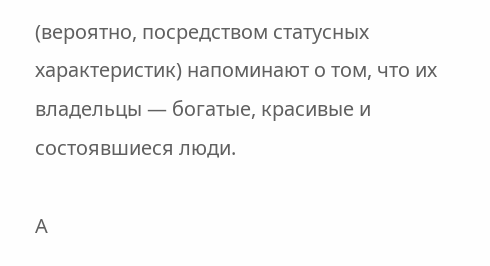(вероятно, посредством статусных характеристик) напоминают о том, что их владельцы — богатые, красивые и состоявшиеся люди.

А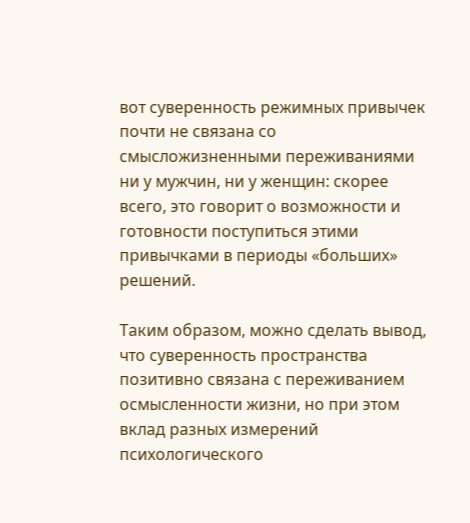вот суверенность режимных привычек почти не связана со смысложизненными переживаниями ни у мужчин, ни у женщин: скорее всего, это говорит о возможности и готовности поступиться этими привычками в периоды «больших» решений.

Таким образом, можно сделать вывод, что суверенность пространства позитивно связана с переживанием осмысленности жизни, но при этом вклад разных измерений психологического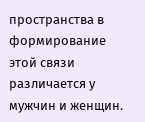пространства в формирование этой связи различается у мужчин и женщин.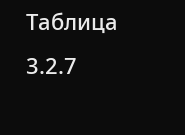Таблица 3.2.7